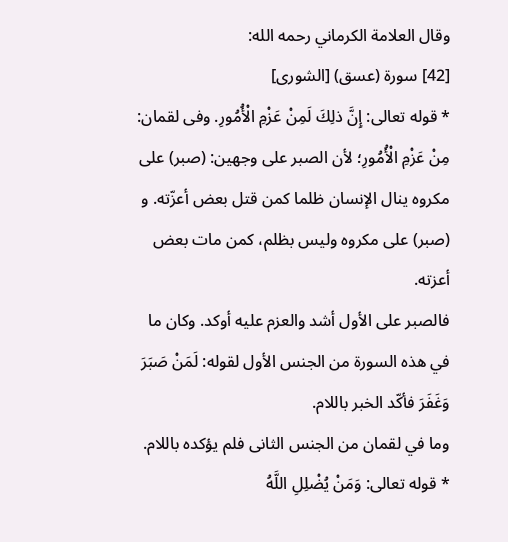وقال العلامة الكرماني رحمه الله:
[42] سورة (عسق) [الشورى]
* قوله تعالى: إِنَّ ذلِكَ لَمِنْ عَزْمِ الْأُمُورِ. وفى لقمان: مِنْ عَزْمِ الْأُمُورِ؛ لأن الصبر على وجهين: (صبر) على مكروه ينال الإنسان ظلما كمن قتل بعض أعزّته. و (صبر) على مكروه وليس بظلم، كمن مات بعض أعزته.
فالصبر على الأول أشد والعزم عليه أوكد. وكان ما في هذه السورة من الجنس الأول لقوله: لَمَنْ صَبَرَ وَغَفَرَ فأكّد الخبر باللام.
وما في لقمان من الجنس الثانى فلم يؤكده باللام.
* قوله تعالى: وَمَنْ يُضْلِلِ اللَّهُ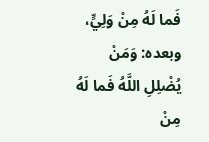فَما لَهُ مِنْ وَلِيٍّ، وبعده: وَمَنْ يُضْلِلِ اللَّهُ فَما لَهُ مِنْ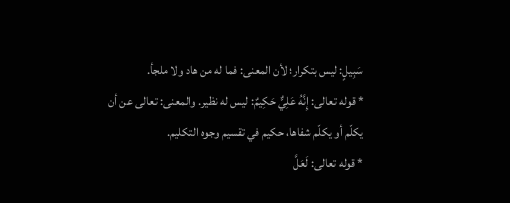سَبِيلٍ: ليس بتكرار؛ لأن المعنى: فما له من هاد ولا ملجأ.
* قوله تعالى: إِنَّهُ عَلِيٌّ حَكِيمٌ: ليس له نظير. والمعنى: تعالى عن أن يكلّم أو يكلّم شفاها، حكيم في تقسيم وجوه التكليم.
* قوله تعالى: لَعَلَّ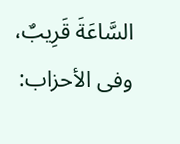السَّاعَةَ قَرِيبٌ، وفى الأحزاب: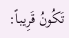تَكُونُ قَرِيباً: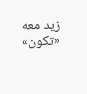زيد معه «تكون»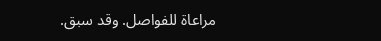مراعاة للفواصل. وقد سبق.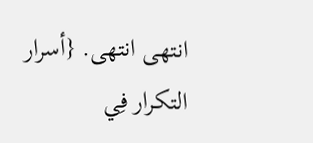انتهى انتهى. {أسرار التكرار فِي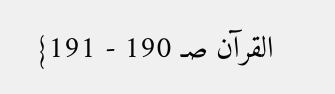القرآن صـ 190 - 191}